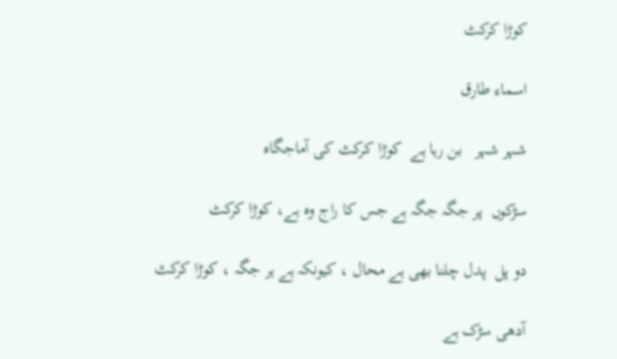کوڑا کرکٹ

اسماء طارق

شہر شہر   بن رہا ہے  کوڑا کرکٹ کی آماجگاہ

سڑکوں  پر جگہ جگہ ہے جس کا راج وہ ہے، کوڑا کرکٹ

دو پل  پدل چلنا بھی ہے محال ، کیونکہ ہے ہر جگہ ، کوڑا کرکٹ

آدھی سڑک ہے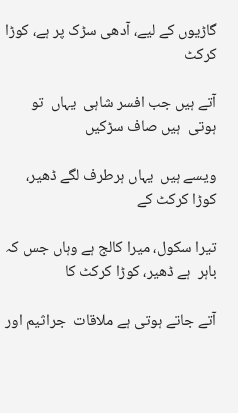گاڑیوں کے لیے، آدھی سڑک پر ہے، کوڑا کرکٹ

آتے ہیں جب افسر شاہی  یہاں  تو ہوتی  ہیں صاف سڑکیں

ویسے ہیں  یہاں ہرطرف لگے ڈھیر، کوڑا کرکٹ کے

تیرا سکول، میرا کالج ہے وہاں جس کہ باہر  ہے ڈھیر، کوڑا کرکٹ کا

آتے جاتے ہوتی ہے ملاقات  جراثیم اور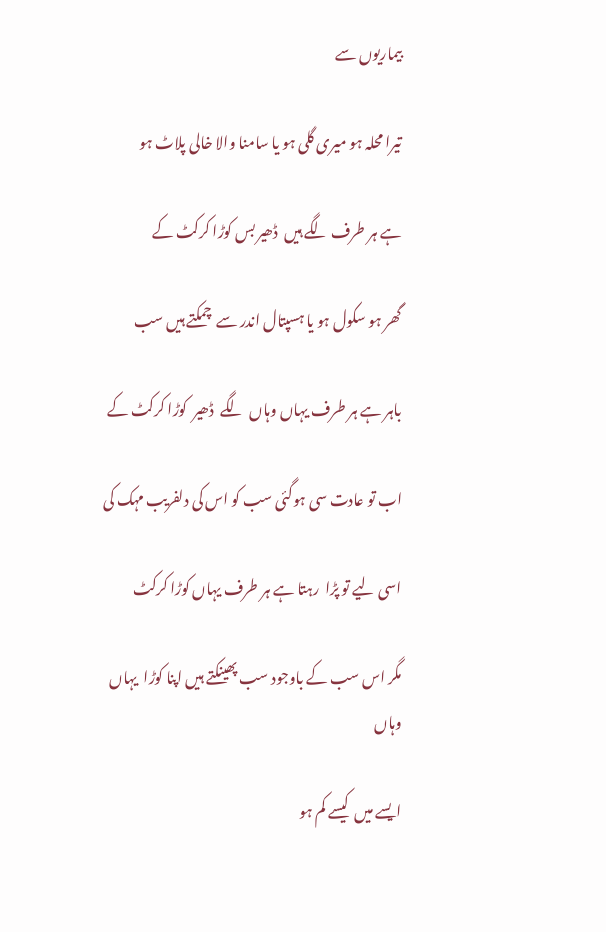بیماریوں سے

تیرا محلہ ہو میری گلی ہو یا سامنا والا خالی پلاٹ ہو

ہے ہر طرف لگے ہیں  ڈھیر بس کوڑا کرکٹ کے

گھر ہو سکول ہو یا ہسپتال اندر سے  چمکتے ہیں سب

باہر ہے ہر طرف یہاں وہاں  لگے  ڈھیر  کوڑا کرکٹ کے

اب تو عادت سی ہوگئی سب کو اس کی دلفریب مہک کی

اسی لیے تو پڑا  رہتا ہے ہر طرف یہاں کوڑا کرکٹ

مگر اس سب کے باوجود سب پھینکتے ہیں اپنا کوڑا  یہاں وہاں

ایسے میں  کیسے کم ہو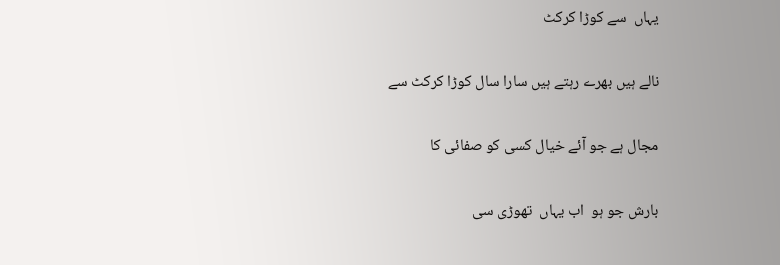یہاں  سے کوڑا کرکٹ

نالے ہیں بھرے رہتے ہیں سارا سال کوڑا کرکٹ سے

مجال ہے جو آئے خیال کسی کو صفائی کا

بارش جو ہو  اب یہاں  تھوڑی سی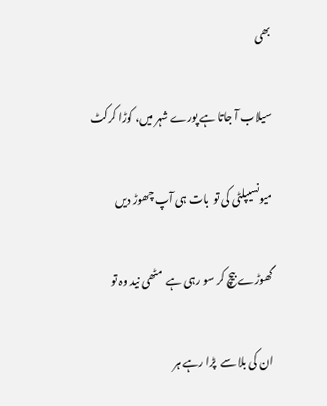بھی

سیلاب آ جاتا ہے پورے شہر میں، کوڑا کرکٹ

میونسیپلٹی کی تو  بات ہی آپ چھوڑ دیں

گھوڑے بیچ کر سو رہی ہے  مٹھی نید وہ تو

ان کی بلا سے  پڑا رہے ہر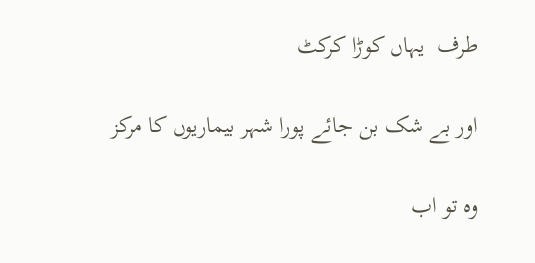طرف  یہاں کوڑا کرکٹ

اور بے شک بن جائے پورا شہر بیماریوں کا مرکز

وہ تو اب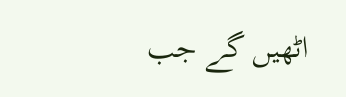اٹھیں گے جب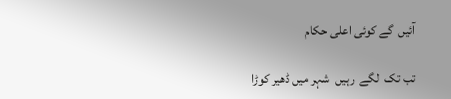آئیں  گے کوئی اعلی حکام

تب تک  لگے  رہیں  شہر میں ڈھیر کوڑا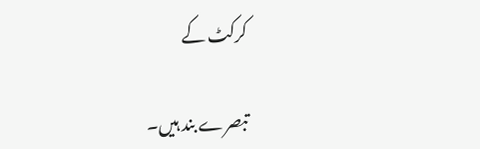کرکٹ کے

تبصرے بند ہیں۔